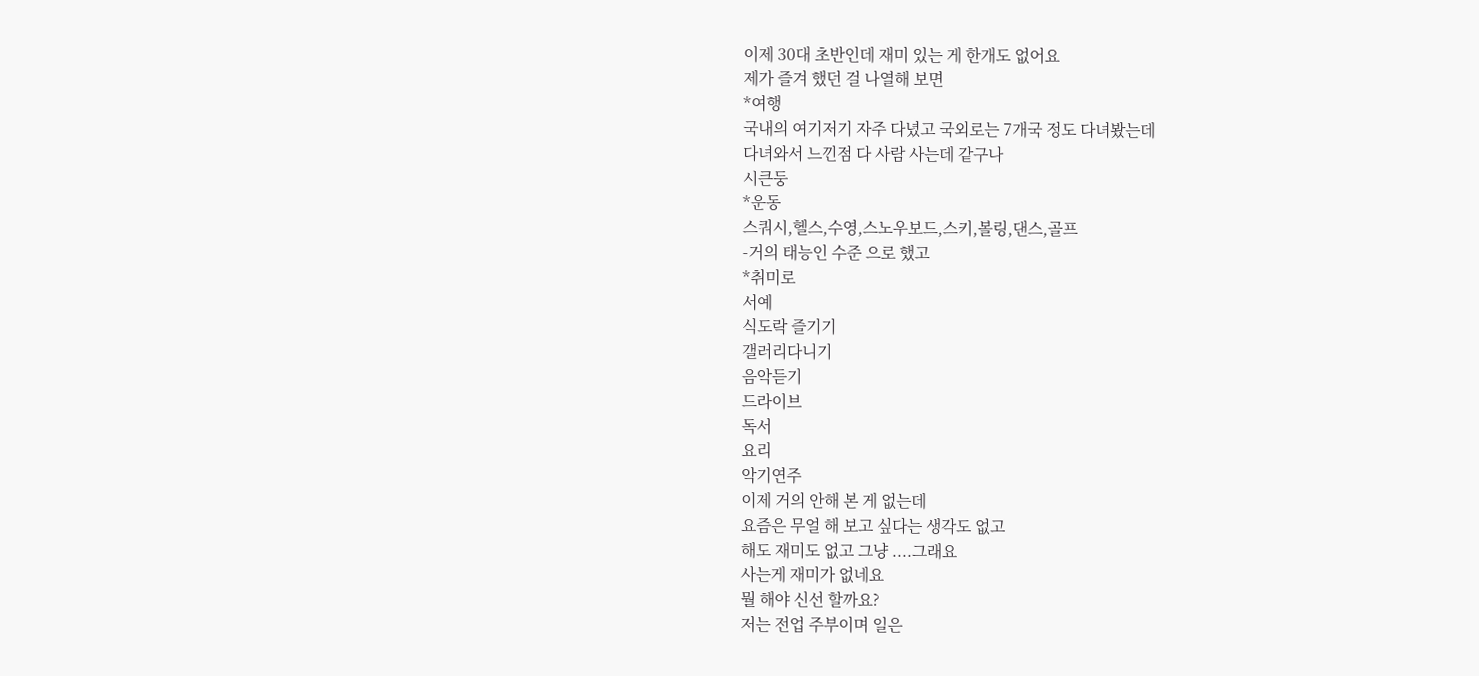이제 30대 초반인데 재미 있는 게 한개도 없어요
제가 즐겨 했던 걸 나열해 보면
*여행
국내의 여기저기 자주 다녔고 국외로는 7개국 정도 다녀봤는데
다녀와서 느낀점 다 사람 사는데 같구나
시큰둥
*운동
스쿼시,헬스,수영,스노우보드,스키,볼링,댄스,골프
-거의 태능인 수준 으로 했고
*취미로
서예
식도락 즐기기
갤러리다니기
음악듣기
드라이브
독서
요리
악기연주
이제 거의 안해 본 게 없는데
요즘은 무얼 해 보고 싶다는 생각도 없고
해도 재미도 없고 그냥 ....그래요
사는게 재미가 없네요
뭘 해야 신선 할까요?
저는 전업 주부이며 일은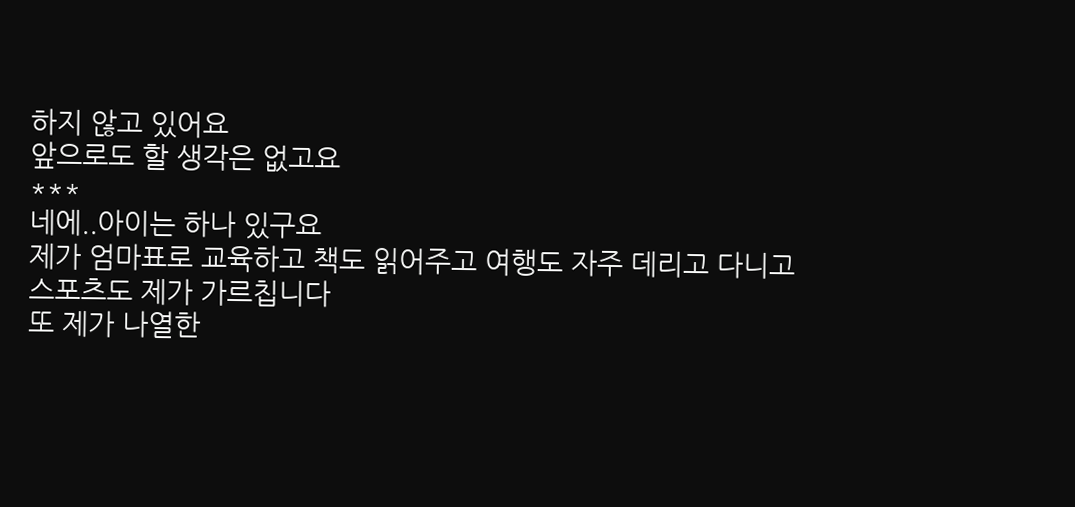하지 않고 있어요
앞으로도 할 생각은 없고요
***
네에..아이는 하나 있구요
제가 엄마표로 교육하고 책도 읽어주고 여행도 자주 데리고 다니고
스포츠도 제가 가르칩니다
또 제가 나열한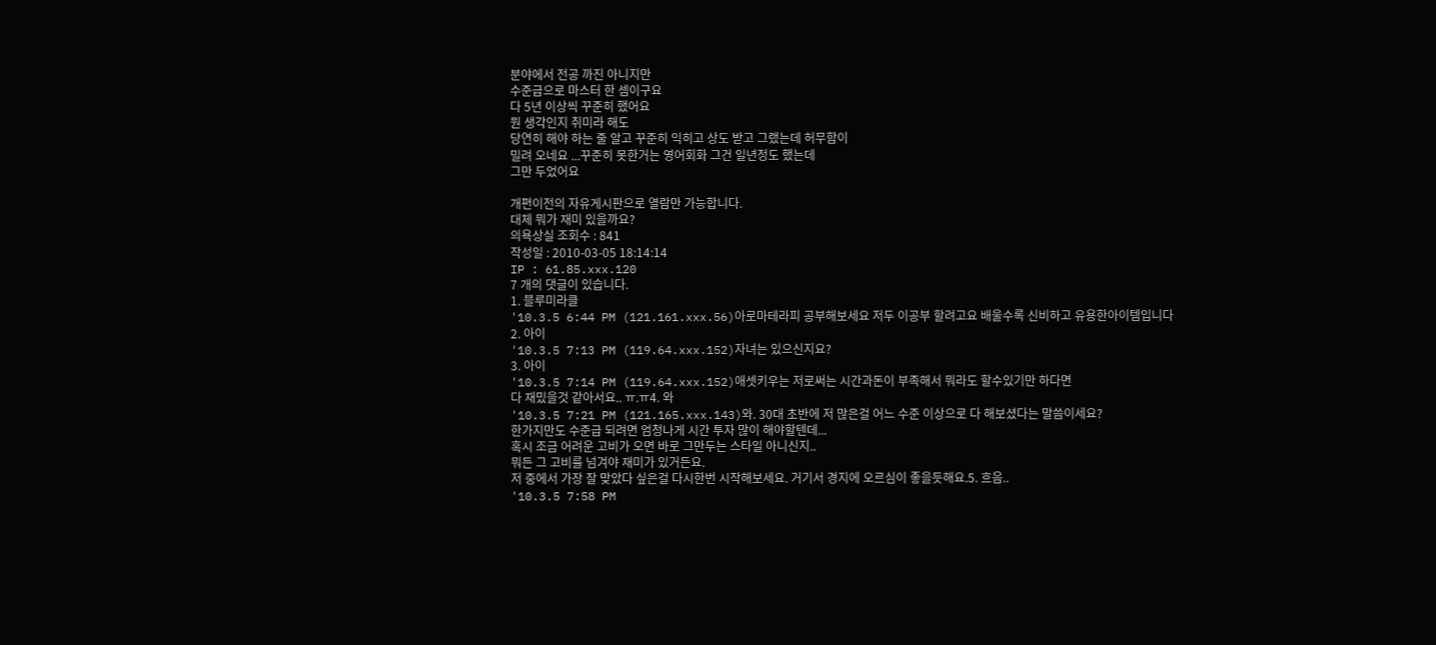분야에서 전공 까진 아니지만
수준급으로 마스터 한 셈이구요
다 5년 이상씩 꾸준히 했어요
뭔 생각인지 취미라 해도
당연히 해야 하는 줄 알고 꾸준히 익히고 상도 받고 그랬는데 허무함이
밀려 오네요 ...꾸준히 못한거는 영어회화 그건 일년정도 했는데
그만 두었어요

개편이전의 자유게시판으로 열람만 가능합니다.
대체 뭐가 재미 있을까요?
의욕상실 조회수 : 841
작성일 : 2010-03-05 18:14:14
IP : 61.85.xxx.120
7 개의 댓글이 있습니다.
1. 블루미라클
'10.3.5 6:44 PM (121.161.xxx.56)아로마테라피 공부해보세요 저두 이공부 할려고요 배울수록 신비하고 유용한아이템입니다
2. 아이
'10.3.5 7:13 PM (119.64.xxx.152)자녀는 있으신지요?
3. 아이
'10.3.5 7:14 PM (119.64.xxx.152)애셋키우는 저로써는 시간과돈이 부족해서 뭐라도 할수있기만 하다면
다 재밌을것 같아서요.. ㅠ.ㅠ4. 와
'10.3.5 7:21 PM (121.165.xxx.143)와. 30대 초반에 저 많은걸 어느 수준 이상으로 다 해보셨다는 말씀이세요?
한가지만도 수준급 되려면 엄청나게 시간 투자 많이 해야할텐데...
혹시 조금 어려운 고비가 오면 바로 그만두는 스타일 아니신지..
뭐든 그 고비를 넘겨야 재미가 있거든요.
저 중에서 가장 잘 맞았다 싶은걸 다시한번 시작해보세요. 거기서 경지에 오르심이 좋을듯해요.5. 흐음..
'10.3.5 7:58 PM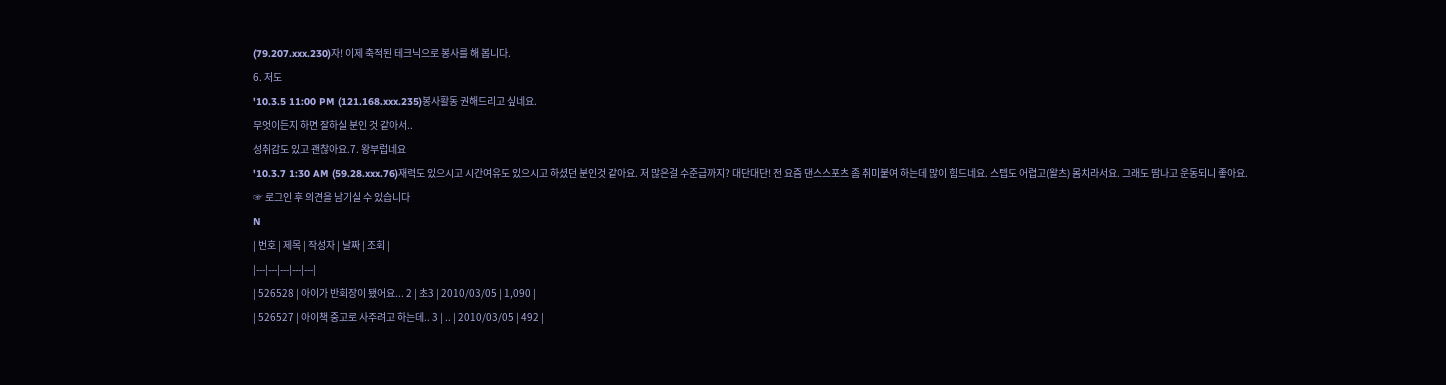(79.207.xxx.230)자! 이제 축적된 테크닉으로 봉사를 해 봅니다.
6. 저도
'10.3.5 11:00 PM (121.168.xxx.235)봉사활동 권해드리고 싶네요.
무엇이든지 하면 잘하실 분인 것 같아서..
성취감도 있고 괜찮아요.7. 왕부럽네요
'10.3.7 1:30 AM (59.28.xxx.76)재력도 있으시고 시간여유도 있으시고 하셨던 분인것 같아요. 저 많은걸 수준급까지? 대단대단! 전 요즘 댄스스포츠 좀 취미붙여 하는데 많이 힘드네요. 스텝도 어렵고(왈츠) 몸치라서요. 그래도 땀나고 운동되니 좋아요.
☞ 로그인 후 의견을 남기실 수 있습니다
N
| 번호 | 제목 | 작성자 | 날짜 | 조회 |
|---|---|---|---|---|
| 526528 | 아이가 반회장이 됐어요... 2 | 초3 | 2010/03/05 | 1,090 |
| 526527 | 아이책 중고로 사주려고 하는데.. 3 | .. | 2010/03/05 | 492 |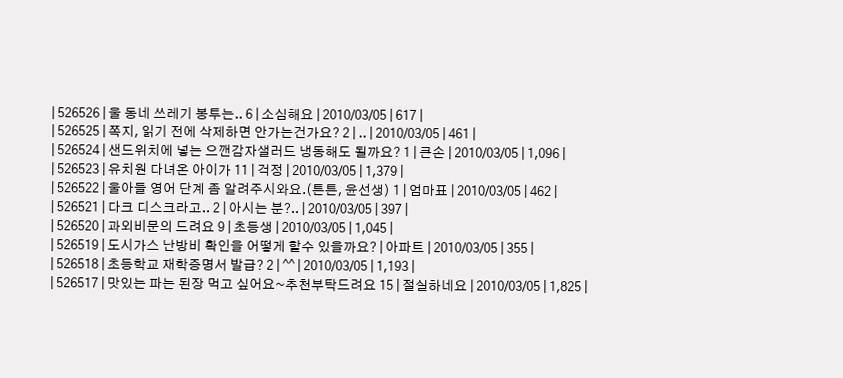| 526526 | 울 동네 쓰레기 봉투는.. 6 | 소심해요 | 2010/03/05 | 617 |
| 526525 | 쪽지, 읽기 전에 삭제하면 안가는건가요? 2 | .. | 2010/03/05 | 461 |
| 526524 | 샌드위치에 넣는 으깬감자샐러드 냉동해도 될까요? 1 | 큰손 | 2010/03/05 | 1,096 |
| 526523 | 유치원 다녀온 아이가 11 | 걱정 | 2010/03/05 | 1,379 |
| 526522 | 울아들 영어 단계 좀 알려주시와요.(튼튼, 윤선생) 1 | 엄마표 | 2010/03/05 | 462 |
| 526521 | 다크 디스크라고.. 2 | 아시는 분?.. | 2010/03/05 | 397 |
| 526520 | 과외비문의 드려요 9 | 초등생 | 2010/03/05 | 1,045 |
| 526519 | 도시가스 난방비 확인을 어떻게 할수 있을까요? | 아파트 | 2010/03/05 | 355 |
| 526518 | 초등학교 재학증명서 발급? 2 | ^^ | 2010/03/05 | 1,193 |
| 526517 | 맛있는 파는 된장 먹고 싶어요~추천부탁드려요 15 | 절실하네요 | 2010/03/05 | 1,825 |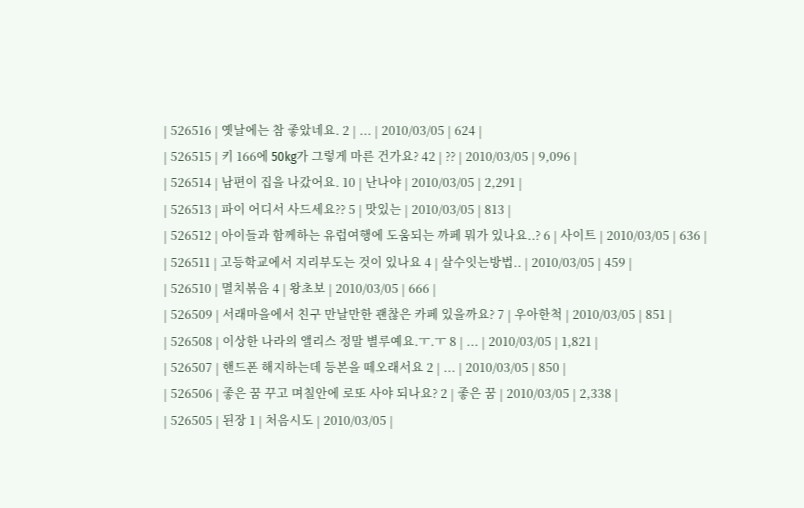| 526516 | 옛날에는 참 좋았네요. 2 | ... | 2010/03/05 | 624 |
| 526515 | 키 166에 50kg가 그렇게 마른 건가요? 42 | ?? | 2010/03/05 | 9,096 |
| 526514 | 남편이 집을 나갔어요. 10 | 난나야 | 2010/03/05 | 2,291 |
| 526513 | 파이 어디서 사드세요?? 5 | 맛있는 | 2010/03/05 | 813 |
| 526512 | 아이들과 함께하는 유럽여행에 도움되는 까페 뭐가 있나요..? 6 | 사이트 | 2010/03/05 | 636 |
| 526511 | 고등학교에서 지리부도는 것이 있나요 4 | 살수잇는방법.. | 2010/03/05 | 459 |
| 526510 | 멸치볶음 4 | 왕초보 | 2010/03/05 | 666 |
| 526509 | 서래마을에서 친구 만날만한 괜찮은 카페 있을까요? 7 | 우아한척 | 2010/03/05 | 851 |
| 526508 | 이상한 나라의 앨리스 정말 별루예요.ㅜ.ㅜ 8 | ... | 2010/03/05 | 1,821 |
| 526507 | 핸드폰 해지하는데 등본을 떼오래서요 2 | ... | 2010/03/05 | 850 |
| 526506 | 좋은 꿈 꾸고 며칠안에 로또 사야 되나요? 2 | 좋은 꿈 | 2010/03/05 | 2,338 |
| 526505 | 된장 1 | 처음시도 | 2010/03/05 |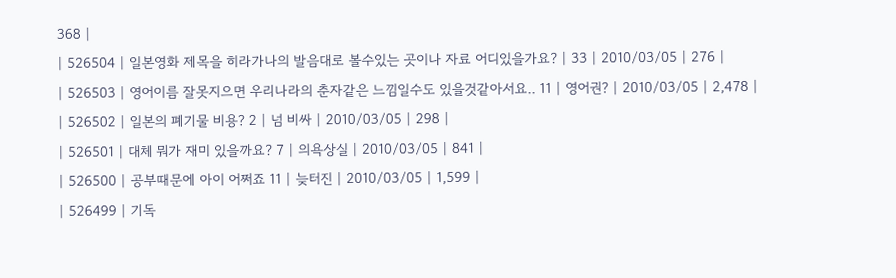368 |
| 526504 | 일본영화 제목을 히라가나의 발음대로 볼수있는 곳이나 자료 어디있을가요? | 33 | 2010/03/05 | 276 |
| 526503 | 영어이름 잘못지으면 우리나라의 춘자같은 느낌일수도 있을것같아서요.. 11 | 영어권? | 2010/03/05 | 2,478 |
| 526502 | 일본의 폐기물 비용? 2 | 넘 비싸 | 2010/03/05 | 298 |
| 526501 | 대체 뭐가 재미 있을까요? 7 | 의욕상실 | 2010/03/05 | 841 |
| 526500 | 공부때문에 아이 어쩌죠 11 | 늦터진 | 2010/03/05 | 1,599 |
| 526499 | 기독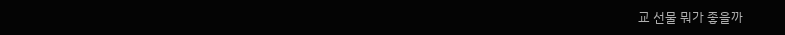교 선물 뭐가 좋을까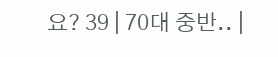요? 39 | 70대 중반.. |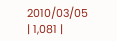2010/03/05 | 1,081 |